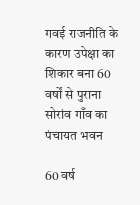गवई राजनीति के कारण उपेक्षा का शिकार बना 60 वर्षों से पुराना सोरांव गाँव का पंचायत भवन

60 वर्ष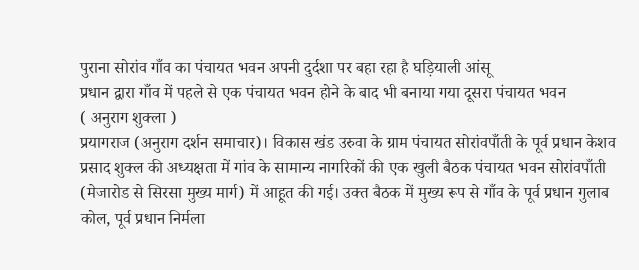पुराना सोरांव गाँव का पंचायत भवन अपनी दुर्दशा पर बहा रहा है घड़ियाली आंसू
प्रधान द्वारा गाँव में पहले से एक पंचायत भवन होने के बाद भी बनाया गया दूसरा पंचायत भवन
( अनुराग शुक्ला )
प्रयागराज (अनुराग दर्शन समाचार)। विकास खंड उरुवा के ग्राम पंचायत सोरांवपाँती के पूर्व प्रधान केशव प्रसाद शुक्ल की अध्यक्षता में गांव के सामान्य नागरिकों की एक खुली बैठक पंचायत भवन सोरांवपाँती (मेजारोड से सिरसा मुख्य मार्ग) में आहूत की गई। उक्त बैठक में मुख्य रूप से गाँव के पूर्व प्रधान गुलाब कोल, पूर्व प्रधान निर्मला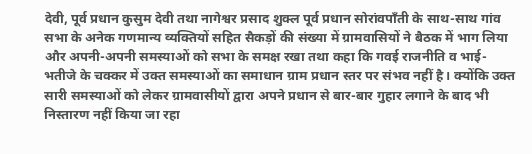देवी, पूर्व प्रधान कुसुम देवी तथा नागेश्वर प्रसाद शुक्ल पूर्व प्रधान सोरांवपाँती के साथ-साथ गांव सभा के अनेक गणमान्य व्यक्तियों सहित सैकड़ों की संख्या में ग्रामवासियों ने बैठक में भाग लिया और अपनी-अपनी समस्याओं को सभा के समक्ष रखा तथा कहा कि गवई राजनीति व भाई-भतीजे के चक्कर में उक्त समस्याओं का समाधान ग्राम प्रधान स्तर पर संभव नहीं है। क्योंकि उक्त सारी समस्याओं को लेकर ग्रामवासीयों द्वारा अपने प्रधान से बार-बार गुहार लगाने के बाद भी निस्तारण नहीं किया जा रहा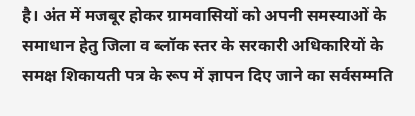है। अंत में मजबूर होकर ग्रामवासियों को अपनी समस्याओं के समाधान हेतु जिला व ब्लॉक स्तर के सरकारी अधिकारियों के समक्ष शिकायती पत्र के रूप में ज्ञापन दिए जाने का सर्वसम्मति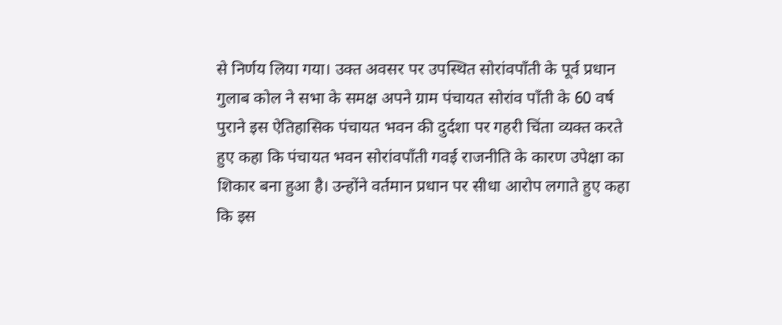से निर्णय लिया गया। उक्त अवसर पर उपस्थित सोरांवपाँती के पूर्व प्रधान गुलाब कोल ने सभा के समक्ष अपने ग्राम पंचायत सोरांव पाँती के 60 वर्ष पुराने इस ऐतिहासिक पंचायत भवन की दुर्दशा पर गहरी चिंता व्यक्त करते हुए कहा कि पंचायत भवन सोरांवपाँती गवई राजनीति के कारण उपेक्षा का शिकार बना हुआ है। उन्होंने वर्तमान प्रधान पर सीधा आरोप लगाते हुए कहा कि इस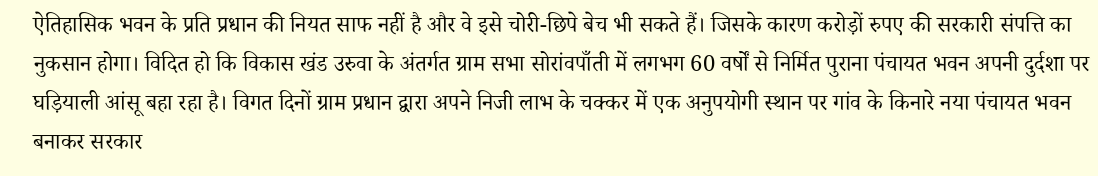ऐतिहासिक भवन के प्रति प्रधान की नियत साफ नहीं है और वे इसे चोरी-छिपे बेच भी सकते हैं। जिसके कारण करोड़ों रुपए की सरकारी संपत्ति का नुकसान होगा। विदित हो कि विकास खंड उरुवा के अंतर्गत ग्राम सभा सोरांवपाँती में लगभग 60 वर्षों से निर्मित पुराना पंचायत भवन अपनी दुर्दशा पर घड़ियाली आंसू बहा रहा है। विगत दिनों ग्राम प्रधान द्वारा अपने निजी लाभ के चक्कर में एक अनुपयोगी स्थान पर गांव के किनारे नया पंचायत भवन बनाकर सरकार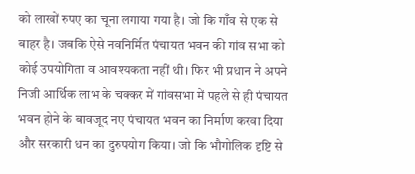को लाखों रुपए का चूना लगाया गया है। जो कि गाँव से एक से बाहर है। जबकि ऐसे नवनिर्मित पंचायत भवन की गांव सभा को कोई उपयोगिता व आवश्यकता नहीं थी। फिर भी प्रधान ने अपने निजी आर्थिक लाभ के चक्कर में गांवसभा में पहले से ही पंचायत भवन होने के बावजूद नए पंचायत भवन का निर्माण करवा दिया और सरकारी धन का दुरुपयोग किया। जो कि भौगोलिक दृष्टि से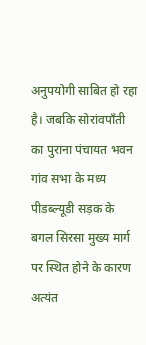अनुपयोगी साबित हो रहा है। जबकि सोरांवपाँती का पुराना पंचायत भवन गांव सभा के मध्य पीडब्ल्यूडी सड़क के बगल सिरसा मुख्य मार्ग पर स्थित होने के कारण अत्यंत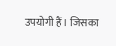उपयोगी हैं। जिसका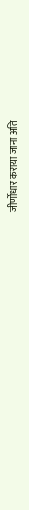जीर्णोधार कराया जाना अति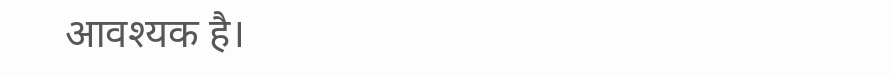आवश्यक है।